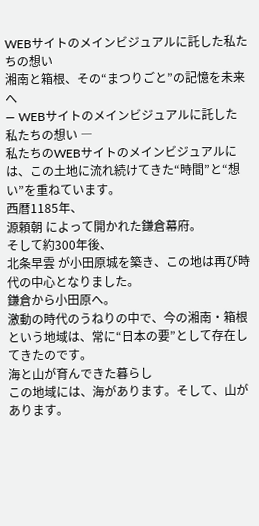WEBサイトのメインビジュアルに託した私たちの想い
湘南と箱根、その“まつりごと”の記憶を未来へ
― WEBサイトのメインビジュアルに託した私たちの想い ―
私たちのWEBサイトのメインビジュアルには、この土地に流れ続けてきた“時間”と“想い”を重ねています。
西暦1185年、
源頼朝 によって開かれた鎌倉幕府。
そして約300年後、
北条早雲 が小田原城を築き、この地は再び時代の中心となりました。
鎌倉から小田原へ。
激動の時代のうねりの中で、今の湘南・箱根という地域は、常に“日本の要”として存在してきたのです。
海と山が育んできた暮らし
この地域には、海があります。そして、山があります。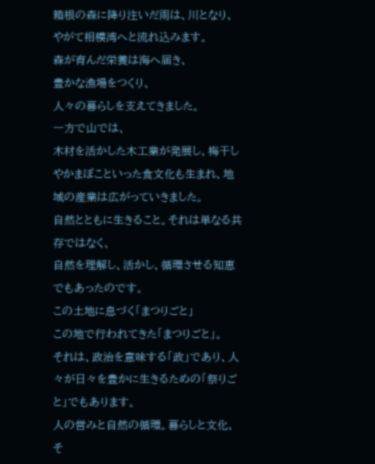箱根の森に降り注いだ雨は、川となり、やがて相模湾へと流れ込みます。
森が育んだ栄養は海へ届き、
豊かな漁場をつくり、
人々の暮らしを支えてきました。
一方で山では、
木材を活かした木工業が発展し、梅干しやかまぼこといった食文化も生まれ、地域の産業は広がっていきました。
自然とともに生きること。それは単なる共存ではなく、
自然を理解し、活かし、循環させる知恵でもあったのです。
この土地に息づく「まつりごと」
この地で行われてきた「まつりごと」。
それは、政治を意味する「政」であり、人々が日々を豊かに生きるための「祭りごと」でもあります。
人の営みと自然の循環。暮らしと文化、そ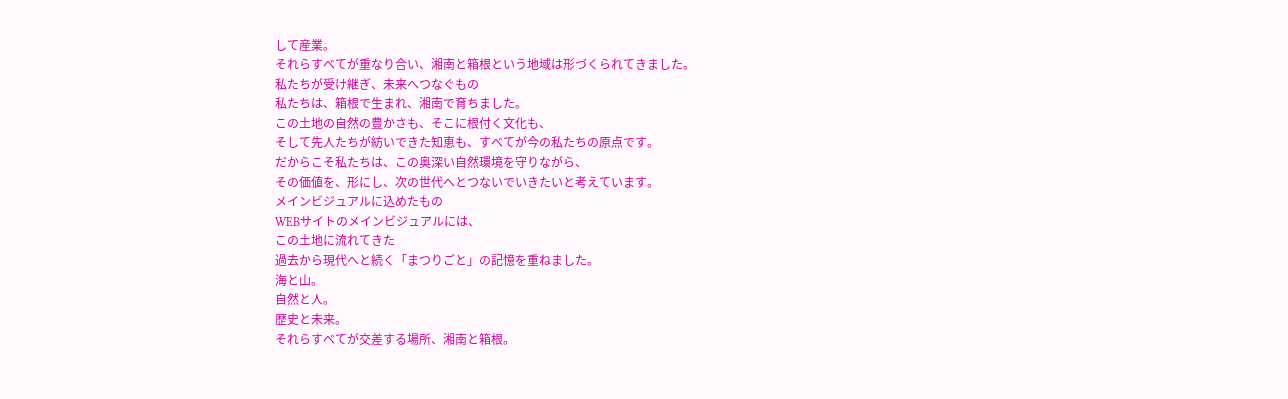して産業。
それらすべてが重なり合い、湘南と箱根という地域は形づくられてきました。
私たちが受け継ぎ、未来へつなぐもの
私たちは、箱根で生まれ、湘南で育ちました。
この土地の自然の豊かさも、そこに根付く文化も、
そして先人たちが紡いできた知恵も、すべてが今の私たちの原点です。
だからこそ私たちは、この奥深い自然環境を守りながら、
その価値を、形にし、次の世代へとつないでいきたいと考えています。
メインビジュアルに込めたもの
WEBサイトのメインビジュアルには、
この土地に流れてきた
過去から現代へと続く「まつりごと」の記憶を重ねました。
海と山。
自然と人。
歴史と未来。
それらすべてが交差する場所、湘南と箱根。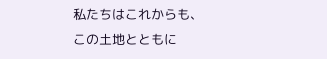私たちはこれからも、
この土地とともに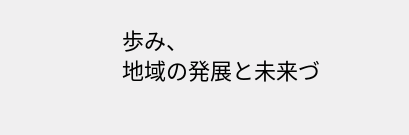歩み、
地域の発展と未来づ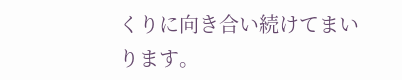くりに向き合い続けてまいります。